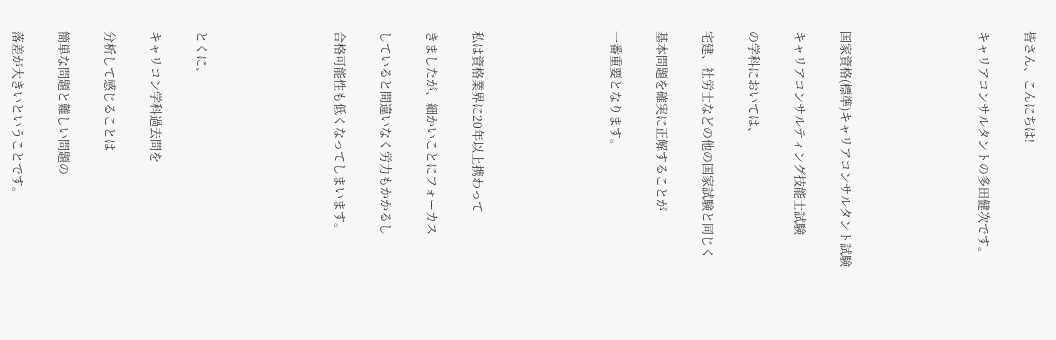皆さん、こんにちは!

キャリアコンサルタントの多田健次です。





国家資格(標準)キャリアコンサルタント試験

キャリアコンサルティング技能士試験

の学科においては、

宅建、社労士などの他の国家試験と同じく

基本問題を確実に正解することが

一番重要となります。





私は資格業界に20年以上携わって

きましたが、細かいことにフォーカス

していると間違いなく労力もかかるし

合格可能性も低くなってしまいます。





とくに、

キャリコン学科過去問を

分析して感じることは

簡単な問題と難しい問題の

落差が大きいということです。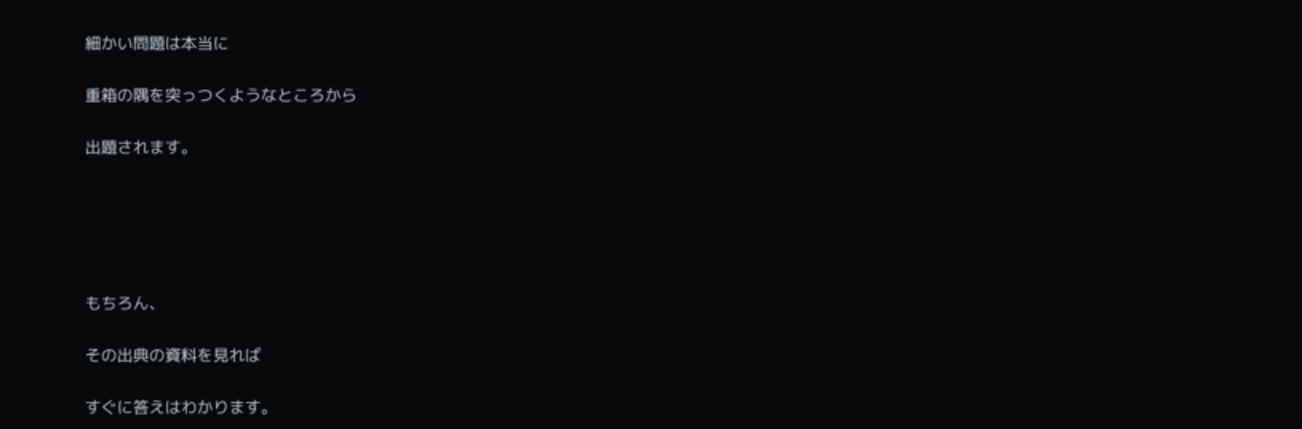細かい問題は本当に

重箱の隅を突っつくようなところから

出題されます。





もちろん、

その出典の資料を見れば

すぐに答えはわかります。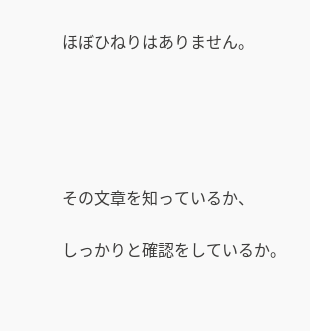ほぼひねりはありません。





その文章を知っているか、

しっかりと確認をしているか。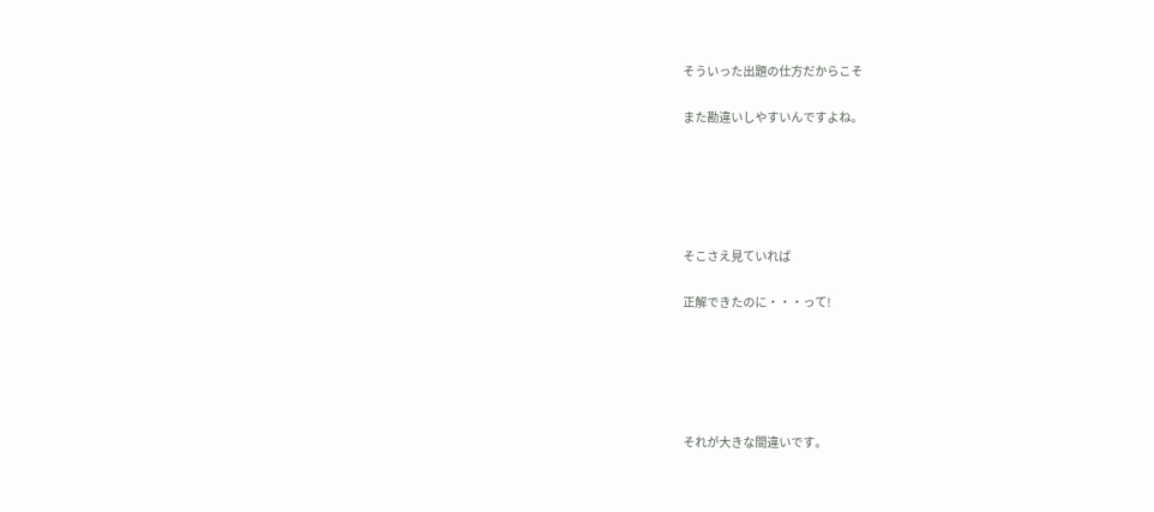そういった出題の仕方だからこそ

また勘違いしやすいんですよね。





そこさえ見ていれば

正解できたのに・・・って!





それが大きな間違いです。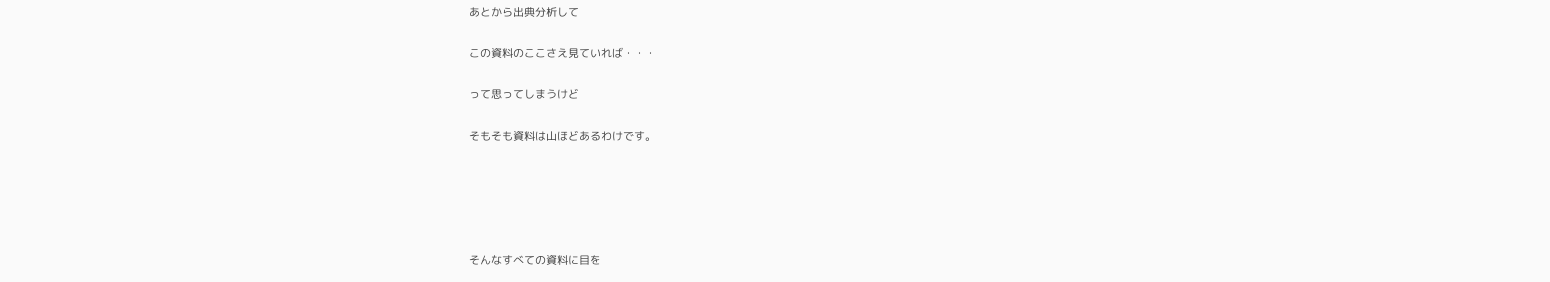あとから出典分析して

この資料のここさえ見ていれば・・・

って思ってしまうけど

そもそも資料は山ほどあるわけです。





そんなすべての資料に目を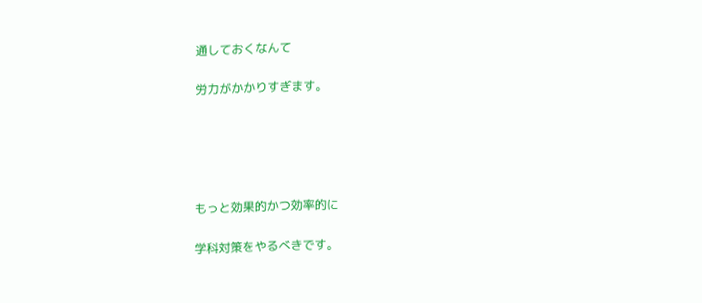通しておくなんて

労力がかかりすぎます。





もっと効果的かつ効率的に

学科対策をやるべきです。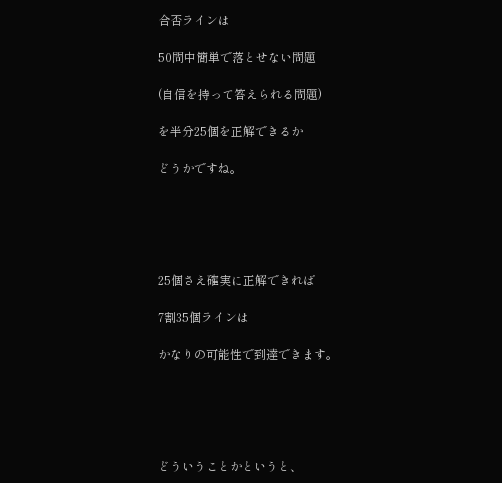合否ラインは

50問中簡単で落とせない問題

(自信を持って答えられる問題)

を半分25個を正解できるか

どうかですね。





25個さえ確実に正解できれば

7割35個ラインは

かなりの可能性で到達できます。





どういうことかというと、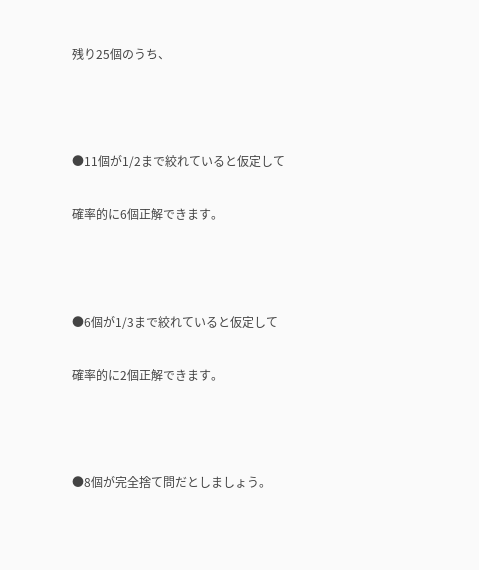残り25個のうち、



●11個が1/2まで絞れていると仮定して

確率的に6個正解できます。



●6個が1/3まで絞れていると仮定して

確率的に2個正解できます。



●8個が完全捨て問だとしましょう。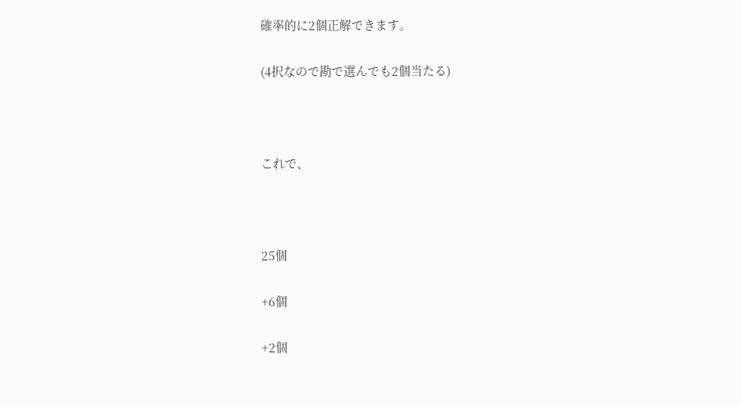確率的に2個正解できます。

(4択なので勘で選んでも2個当たる)



これで、



25個

+6個

+2個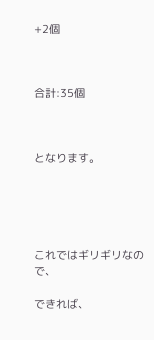+2個



合計:35個



となります。





これではギリギリなので、

できれば、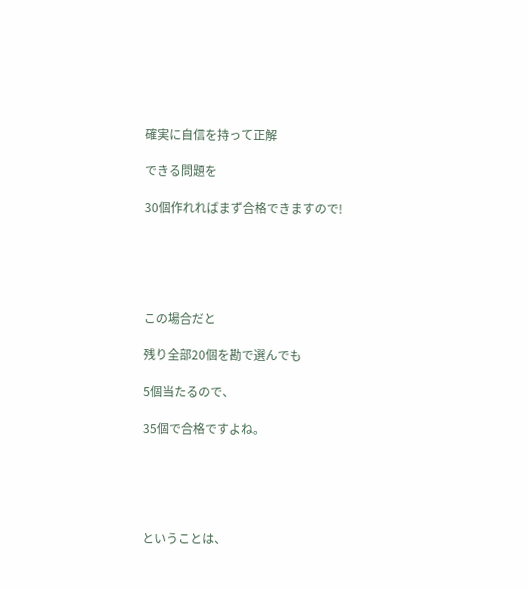確実に自信を持って正解

できる問題を

30個作れればまず合格できますので!





この場合だと

残り全部20個を勘で選んでも

5個当たるので、

35個で合格ですよね。





ということは、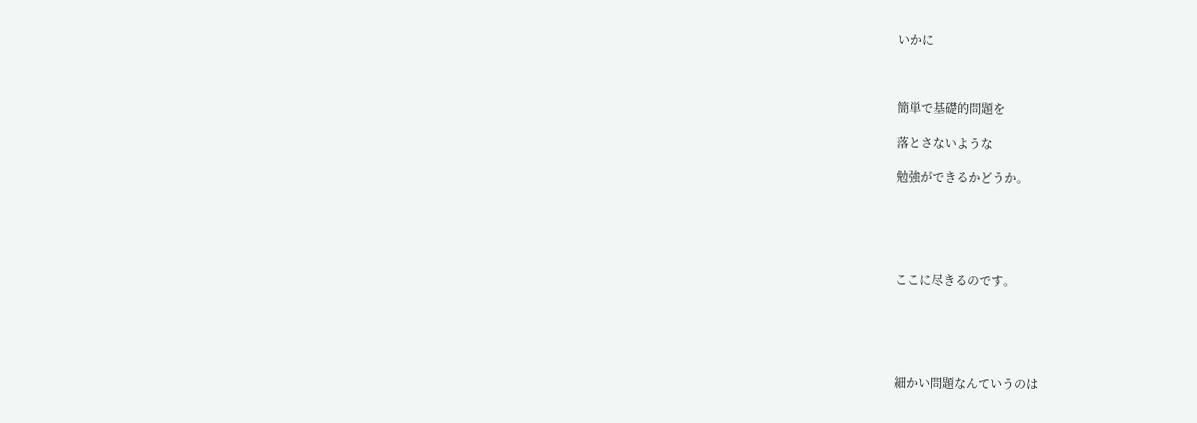いかに



簡単で基礎的問題を

落とさないような

勉強ができるかどうか。





ここに尽きるのです。





細かい問題なんていうのは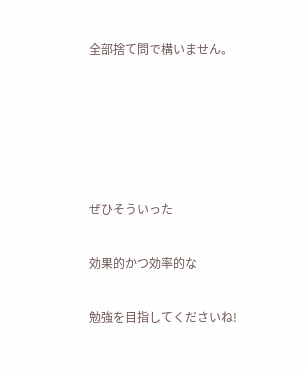全部捨て問で構いません。





ぜひそういった

効果的かつ効率的な

勉強を目指してくださいね!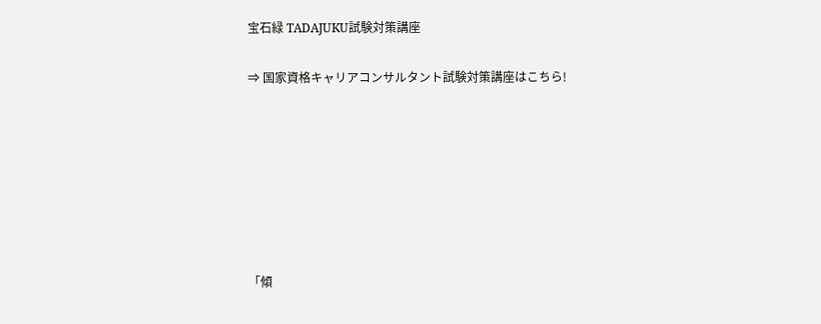宝石緑 TADAJUKU試験対策講座

⇒ 国家資格キャリアコンサルタント試験対策講座はこちら!







「傾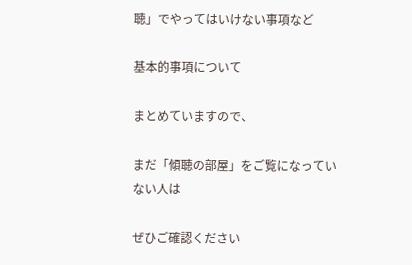聴」でやってはいけない事項など

基本的事項について

まとめていますので、

まだ「傾聴の部屋」をご覧になっていない人は

ぜひご確認ください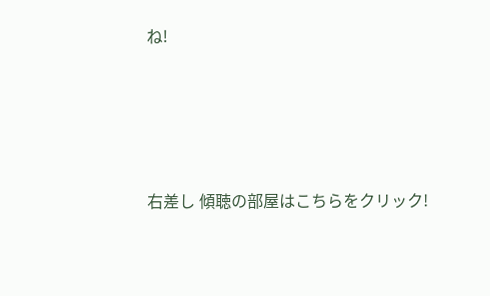ね!





右差し 傾聴の部屋はこちらをクリック!